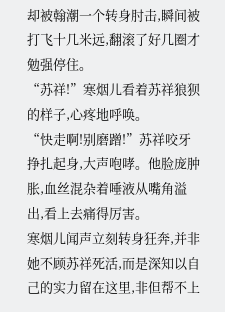却被翰潮一个转身肘击,瞬间被打飞十几米远,翻滚了好几圈才勉强停住。
“苏祥!”寒烟儿看着苏祥狼狈的样子,心疼地呼唤。
“快走啊!别磨蹭!”苏祥咬牙挣扎起身,大声咆哮。他脸庞肿胀,血丝混杂着唾液从嘴角溢出,看上去痛得厉害。
寒烟儿闻声立刻转身狂奔,并非她不顾苏祥死活,而是深知以自己的实力留在这里,非但帮不上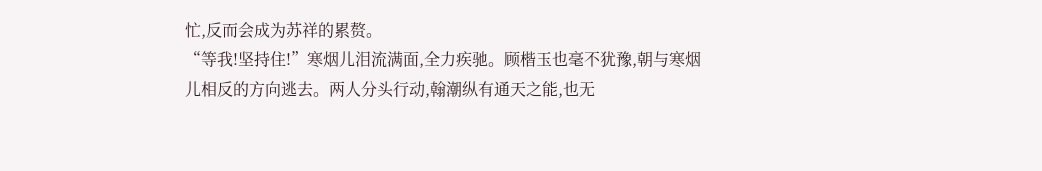忙,反而会成为苏祥的累赘。
“等我!坚持住!”寒烟儿泪流满面,全力疾驰。顾楷玉也毫不犹豫,朝与寒烟儿相反的方向逃去。两人分头行动,翰潮纵有通天之能,也无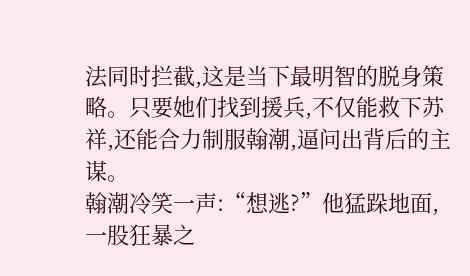法同时拦截,这是当下最明智的脱身策略。只要她们找到援兵,不仅能救下苏祥,还能合力制服翰潮,逼问出背后的主谋。
翰潮冷笑一声:“想逃?”他猛跺地面,一股狂暴之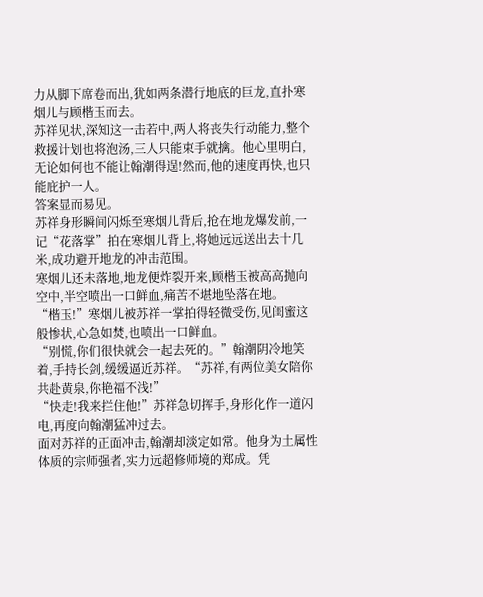力从脚下席卷而出,犹如两条潜行地底的巨龙,直扑寒烟儿与顾楷玉而去。
苏祥见状,深知这一击若中,两人将丧失行动能力,整个救援计划也将泡汤,三人只能束手就擒。他心里明白,无论如何也不能让翰潮得逞!然而,他的速度再快,也只能庇护一人。
答案显而易见。
苏祥身形瞬间闪烁至寒烟儿背后,抢在地龙爆发前,一记“花落掌”拍在寒烟儿背上,将她远远送出去十几米,成功避开地龙的冲击范围。
寒烟儿还未落地,地龙便炸裂开来,顾楷玉被高高抛向空中,半空喷出一口鲜血,痛苦不堪地坠落在地。
“楷玉!”寒烟儿被苏祥一掌拍得轻微受伤,见闺蜜这般惨状,心急如焚,也喷出一口鲜血。
“别慌,你们很快就会一起去死的。”翰潮阴冷地笑着,手持长剑,缓缓逼近苏祥。“苏祥,有两位美女陪你共赴黄泉,你艳福不浅!”
“快走!我来拦住他!”苏祥急切挥手,身形化作一道闪电,再度向翰潮猛冲过去。
面对苏祥的正面冲击,翰潮却淡定如常。他身为土属性体质的宗师强者,实力远超修师境的郑成。凭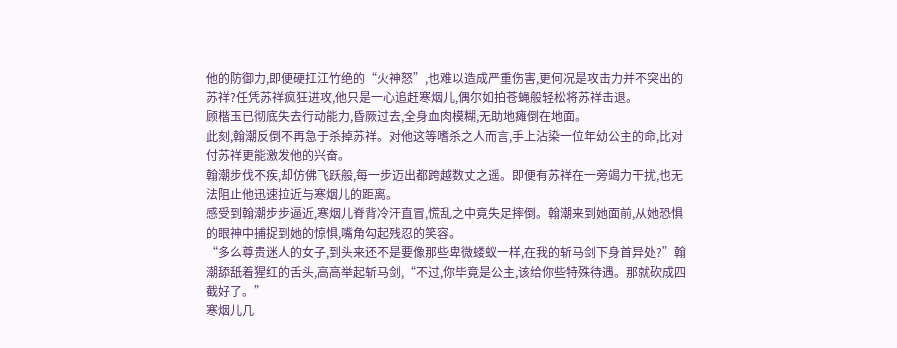他的防御力,即便硬扛江竹绝的“火神怒”,也难以造成严重伤害,更何况是攻击力并不突出的苏祥?任凭苏祥疯狂进攻,他只是一心追赶寒烟儿,偶尔如拍苍蝇般轻松将苏祥击退。
顾楷玉已彻底失去行动能力,昏厥过去,全身血肉模糊,无助地瘫倒在地面。
此刻,翰潮反倒不再急于杀掉苏祥。对他这等嗜杀之人而言,手上沾染一位年幼公主的命,比对付苏祥更能激发他的兴奋。
翰潮步伐不疾,却仿佛飞跃般,每一步迈出都跨越数丈之遥。即便有苏祥在一旁竭力干扰,也无法阻止他迅速拉近与寒烟儿的距离。
感受到翰潮步步逼近,寒烟儿脊背冷汗直冒,慌乱之中竟失足摔倒。翰潮来到她面前,从她恐惧的眼神中捕捉到她的惊惧,嘴角勾起残忍的笑容。
“多么尊贵迷人的女子,到头来还不是要像那些卑微蝼蚁一样,在我的斩马剑下身首异处?”翰潮舔舐着猩红的舌头,高高举起斩马剑,“不过,你毕竟是公主,该给你些特殊待遇。那就砍成四截好了。”
寒烟儿几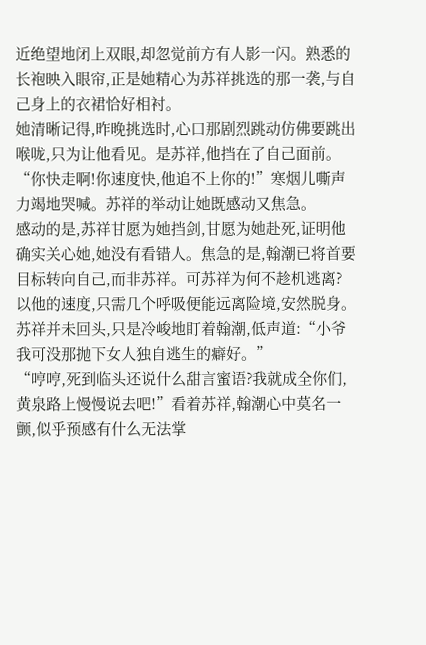近绝望地闭上双眼,却忽觉前方有人影一闪。熟悉的长袍映入眼帘,正是她精心为苏祥挑选的那一袭,与自己身上的衣裙恰好相衬。
她清晰记得,昨晚挑选时,心口那剧烈跳动仿佛要跳出喉咙,只为让他看见。是苏祥,他挡在了自己面前。
“你快走啊!你速度快,他追不上你的!”寒烟儿嘶声力竭地哭喊。苏祥的举动让她既感动又焦急。
感动的是,苏祥甘愿为她挡剑,甘愿为她赴死,证明他确实关心她,她没有看错人。焦急的是,翰潮已将首要目标转向自己,而非苏祥。可苏祥为何不趁机逃离?
以他的速度,只需几个呼吸便能远离险境,安然脱身。苏祥并未回头,只是冷峻地盯着翰潮,低声道:“小爷我可没那抛下女人独自逃生的癖好。”
“哼哼,死到临头还说什么甜言蜜语?我就成全你们,黄泉路上慢慢说去吧!”看着苏祥,翰潮心中莫名一颤,似乎预感有什么无法掌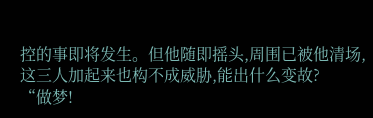控的事即将发生。但他随即摇头,周围已被他清场,这三人加起来也构不成威胁,能出什么变故?
“做梦!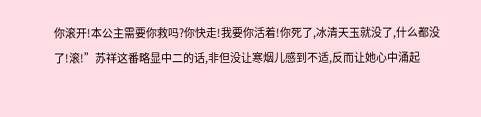你滚开!本公主需要你救吗?你快走!我要你活着!你死了,冰清天玉就没了,什么都没了!滚!”苏祥这番略显中二的话,非但没让寒烟儿感到不适,反而让她心中涌起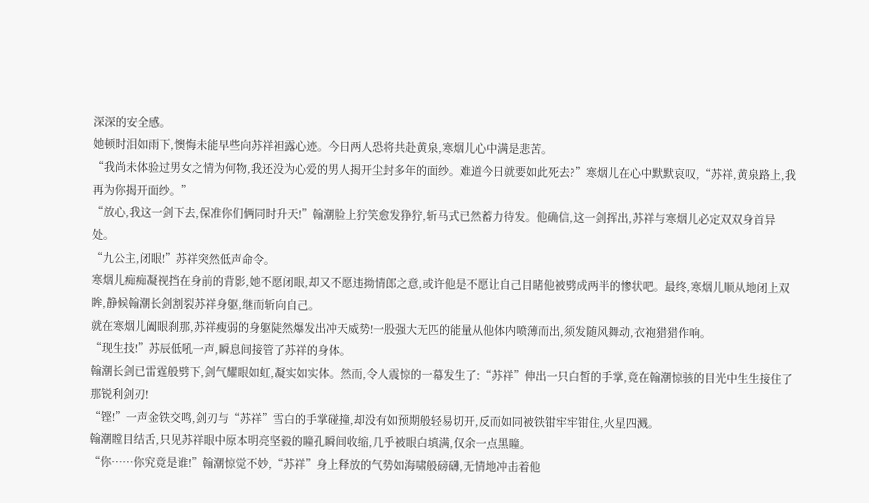深深的安全感。
她顿时泪如雨下,懊悔未能早些向苏祥袒露心迹。今日两人恐将共赴黄泉,寒烟儿心中满是悲苦。
“我尚未体验过男女之情为何物,我还没为心爱的男人揭开尘封多年的面纱。难道今日就要如此死去?”寒烟儿在心中默默哀叹,“苏祥,黄泉路上,我再为你揭开面纱。”
“放心,我这一剑下去,保准你们俩同时升天!”翰潮脸上狞笑愈发狰狞,斩马式已然蓄力待发。他确信,这一剑挥出,苏祥与寒烟儿必定双双身首异处。
“九公主,闭眼!”苏祥突然低声命令。
寒烟儿痴痴凝视挡在身前的背影,她不愿闭眼,却又不愿违拗情郎之意,或许他是不愿让自己目睹他被劈成两半的惨状吧。最终,寒烟儿顺从地闭上双眸,静候翰潮长剑割裂苏祥身躯,继而斩向自己。
就在寒烟儿阖眼刹那,苏祥瘦弱的身躯陡然爆发出冲天威势!一股强大无匹的能量从他体内喷薄而出,须发随风舞动,衣袍猎猎作响。
“现生技!”苏辰低吼一声,瞬息间接管了苏祥的身体。
翰潮长剑已雷霆般劈下,剑气耀眼如虹,凝实如实体。然而,令人震惊的一幕发生了:“苏祥”伸出一只白皙的手掌,竟在翰潮惊骇的目光中生生接住了那锐利剑刃!
“铿!”一声金铁交鸣,剑刃与“苏祥”雪白的手掌碰撞,却没有如预期般轻易切开,反而如同被铁钳牢牢钳住,火星四溅。
翰潮瞠目结舌,只见苏祥眼中原本明亮坚毅的瞳孔瞬间收缩,几乎被眼白填满,仅余一点黑瞳。
“你……你究竟是谁!”翰潮惊觉不妙,“苏祥”身上释放的气势如海啸般磅礴,无情地冲击着他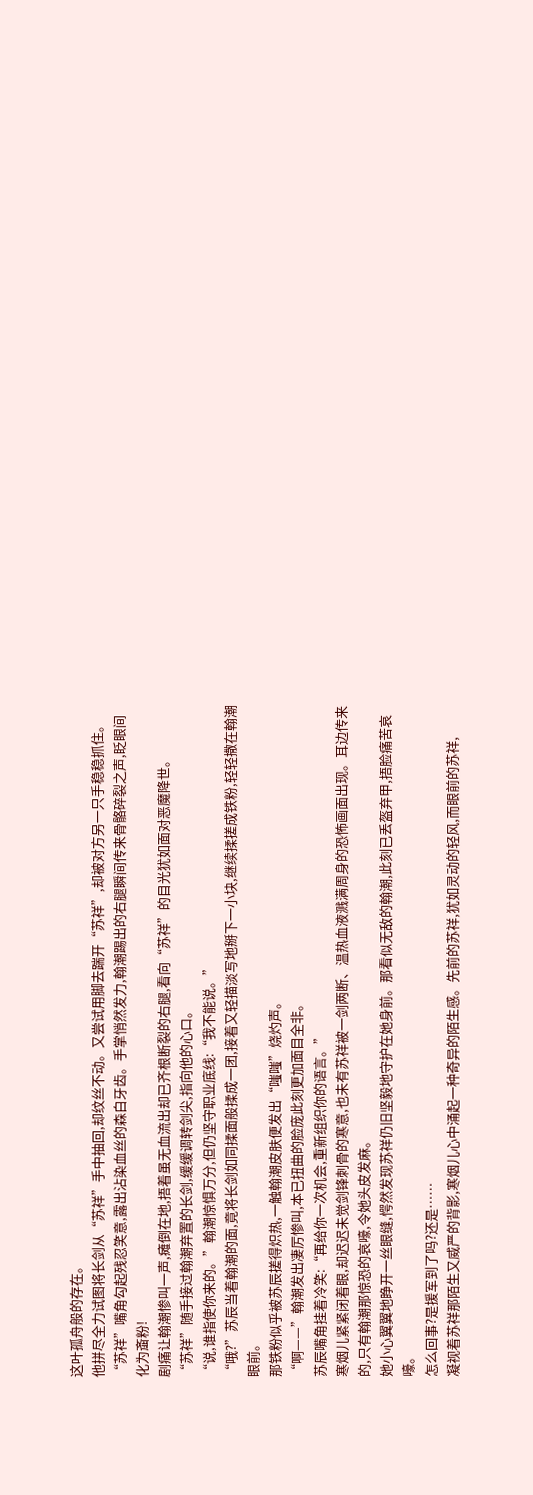这叶孤舟般的存在。
他拼尽全力试图将长剑从“苏祥”手中抽回,却纹丝不动。又尝试用脚去踹开“苏祥”,却被对方另一只手稳稳抓住。
“苏祥”嘴角勾起残忍笑意,露出沾染血丝的森白牙齿。手掌悄然发力,翰潮踢出的右腿瞬间传来骨骼碎裂之声,眨眼间化为齑粉!
剧痛让翰潮惨叫一声,瘫倒在地,捂着虽无血流出却已齐根断裂的右腿,看向“苏祥”的目光犹如面对恶魔降世。
“苏祥”随手接过翰潮弃置的长剑,缓缓调转剑尖,指向他的心口。
“说,谁指使你来的。”翰潮惊惧万分,但仍坚守职业底线:“我不能说。”
“哦?”苏辰当着翰潮的面,竟将长剑如同揉面般揉成一团,接着又轻描淡写地掰下一小块,继续揉搓成铁粉,轻轻撒在翰潮眼前。
那铁粉似乎被苏辰搓得炽热,一触翰潮皮肤便发出“嗤嗤”烧灼声。
“啊——”翰潮发出凄厉惨叫,本已扭曲的脸庞此刻更加面目全非。
苏辰嘴角挂着冷笑:“再给你一次机会,重新组织你的语言。”
寒烟儿紧紧闭着眼,却迟迟未觉剑锋刺骨的寒意,也未有苏祥被一剑两断、温热血液溅满周身的恐怖画面出现。耳边传来的,只有翰潮那惊恐的哀嚎,令她头皮发麻。
她小心翼翼地睁开一丝眼缝,愕然发现苏祥仍旧坚毅地守护在她身前。那看似无敌的翰潮,此刻已丢盔弃甲,捂脸痛苦哀嚎。
怎么回事?是援军到了吗?还是……
凝视着苏祥那陌生又威严的背影,寒烟儿心中涌起一种奇异的陌生感。先前的苏祥,犹如灵动的轻风,而眼前的苏祥,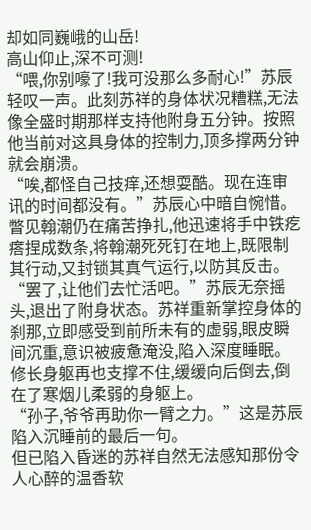却如同巍峨的山岳!
高山仰止,深不可测!
“喂,你别嚎了!我可没那么多耐心!”苏辰轻叹一声。此刻苏祥的身体状况糟糕,无法像全盛时期那样支持他附身五分钟。按照他当前对这具身体的控制力,顶多撑两分钟就会崩溃。
“唉,都怪自己技痒,还想耍酷。现在连审讯的时间都没有。”苏辰心中暗自惋惜。瞥见翰潮仍在痛苦挣扎,他迅速将手中铁疙瘩捏成数条,将翰潮死死钉在地上,既限制其行动,又封锁其真气运行,以防其反击。
“罢了,让他们去忙活吧。”苏辰无奈摇头,退出了附身状态。苏祥重新掌控身体的刹那,立即感受到前所未有的虚弱,眼皮瞬间沉重,意识被疲惫淹没,陷入深度睡眠。
修长身躯再也支撑不住,缓缓向后倒去,倒在了寒烟儿柔弱的身躯上。
“孙子,爷爷再助你一臂之力。”这是苏辰陷入沉睡前的最后一句。
但已陷入昏迷的苏祥自然无法感知那份令人心醉的温香软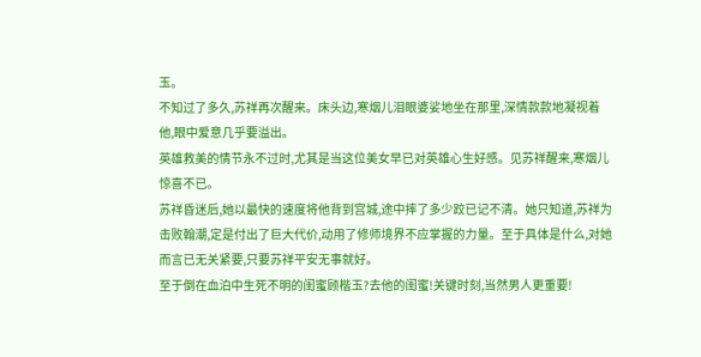玉。
不知过了多久,苏祥再次醒来。床头边,寒烟儿泪眼婆娑地坐在那里,深情款款地凝视着他,眼中爱意几乎要溢出。
英雄救美的情节永不过时,尤其是当这位美女早已对英雄心生好感。见苏祥醒来,寒烟儿惊喜不已。
苏祥昏迷后,她以最快的速度将他背到宫城,途中摔了多少跤已记不清。她只知道,苏祥为击败翰潮,定是付出了巨大代价,动用了修师境界不应掌握的力量。至于具体是什么,对她而言已无关紧要,只要苏祥平安无事就好。
至于倒在血泊中生死不明的闺蜜顾楷玉?去他的闺蜜!关键时刻,当然男人更重要!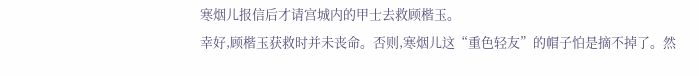寒烟儿报信后才请宫城内的甲士去救顾楷玉。
幸好,顾楷玉获救时并未丧命。否则,寒烟儿这“重色轻友”的帽子怕是摘不掉了。然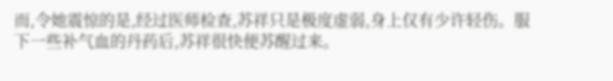而,令她震惊的是,经过医师检查,苏祥只是极度虚弱,身上仅有少许轻伤。服下一些补气血的丹药后,苏祥很快便苏醒过来。